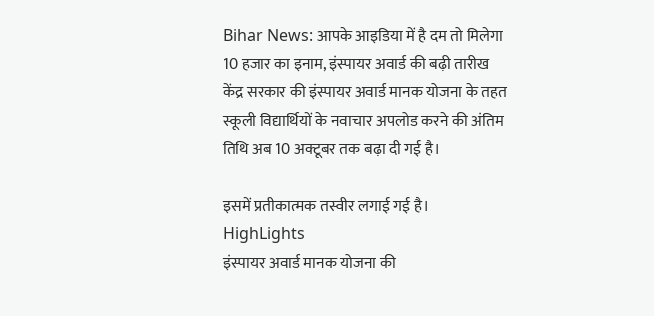Bihar News: आपके आइडिया में है दम तो मिलेगा 10 हजार का इनाम, इंस्पायर अवार्ड की बढ़ी तारीख
केंद्र सरकार की इंस्पायर अवार्ड मानक योजना के तहत स्कूली विद्यार्थियों के नवाचार अपलोड करने की अंतिम तिथि अब 10 अक्टूबर तक बढ़ा दी गई है।

इसमें प्रतीकात्मक तस्वीर लगाई गई है।
HighLights
इंस्पायर अवार्ड मानक योजना की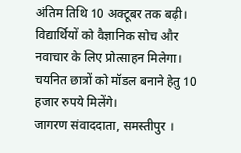अंतिम तिथि 10 अक्टूबर तक बढ़ी।
विद्यार्थियों को वैज्ञानिक सोच और नवाचार के लिए प्रोत्साहन मिलेगा।
चयनित छात्रों को मॉडल बनाने हेतु 10 हजार रुपये मिलेंगे।
जागरण संवाददाता, समस्तीपुर ।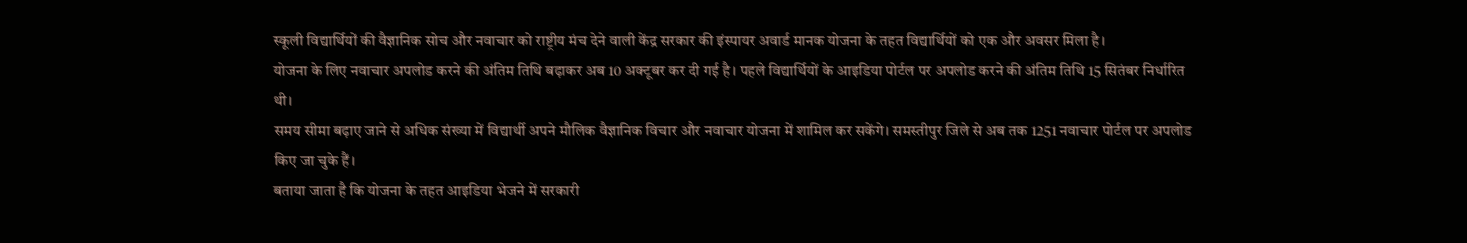स्कूली विद्यार्थियों की वैज्ञानिक सोच और नवाचार को राष्ट्रीय मंच देने वाली केंद्र सरकार की इंस्पायर अवार्ड मानक योजना के तहत विद्यार्थियों को एक और अवसर मिला है।
योजना के लिए नवाचार अपलोड करने की अंतिम तिथि बढ़ाकर अब 10 अक्टूबर कर दी गई है। पहले विद्यार्थियों के आइडिया पोर्टल पर अपलोड करने की अंतिम तिथि 15 सितंबर निर्धारित थी।
समय सीमा बढ़ाए जाने से अधिक संख्या में विद्यार्थी अपने मौलिक वैज्ञानिक विचार और नवाचार योजना में शामिल कर सकेंगे। समस्तीपुर जिले से अब तक 1251 नवाचार पोर्टल पर अपलोड किए जा चुके हैं।
बताया जाता है कि योजना के तहत आइडिया भेजने में सरकारी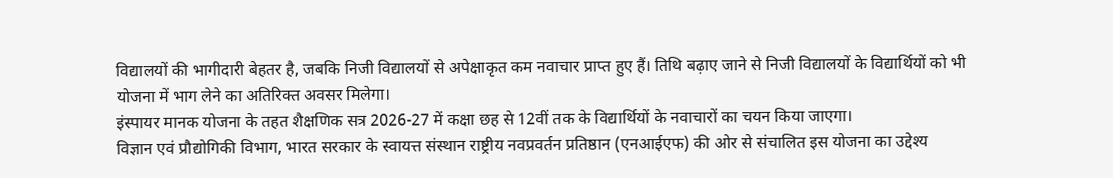विद्यालयों की भागीदारी बेहतर है, जबकि निजी विद्यालयों से अपेक्षाकृत कम नवाचार प्राप्त हुए हैं। तिथि बढ़ाए जाने से निजी विद्यालयों के विद्यार्थियों को भी योजना में भाग लेने का अतिरिक्त अवसर मिलेगा।
इंस्पायर मानक योजना के तहत शैक्षणिक सत्र 2026-27 में कक्षा छह से 12वीं तक के विद्यार्थियों के नवाचारों का चयन किया जाएगा।
विज्ञान एवं प्रौद्योगिकी विभाग, भारत सरकार के स्वायत्त संस्थान राष्ट्रीय नवप्रवर्तन प्रतिष्ठान (एनआईएफ) की ओर से संचालित इस योजना का उद्देश्य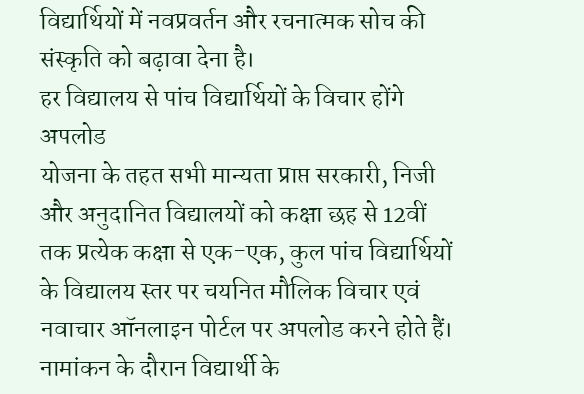विद्यार्थियों में नवप्रवर्तन और रचनात्मक सोच की संस्कृति को बढ़ावा देना है।
हर विद्यालय से पांच विद्यार्थियों के विचार होंगे अपलोड
योजना के तहत सभी मान्यता प्राप्त सरकारी, निजी और अनुदानित विद्यालयों को कक्षा छह से 12वीं तक प्रत्येक कक्षा से एक-एक, कुल पांच विद्यार्थियों के विद्यालय स्तर पर चयनित मौलिक विचार एवं नवाचार ऑनलाइन पोर्टल पर अपलोड करने होते हैं।
नामांकन के दौरान विद्यार्थी के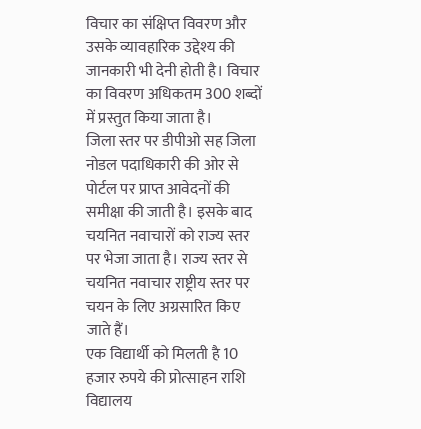विचार का संक्षिप्त विवरण और उसके व्यावहारिक उद्देश्य की जानकारी भी देनी होती है। विचार का विवरण अधिकतम 300 शब्दों में प्रस्तुत किया जाता है।
जिला स्तर पर डीपीओ सह जिला नोडल पदाधिकारी की ओर से पोर्टल पर प्राप्त आवेदनों की समीक्षा की जाती है। इसके बाद चयनित नवाचारों को राज्य स्तर पर भेजा जाता है। राज्य स्तर से चयनित नवाचार राष्ट्रीय स्तर पर चयन के लिए अग्रसारित किए जाते हैं।
एक विद्यार्थी को मिलती है 10 हजार रुपये की प्रोत्साहन राशि
विद्यालय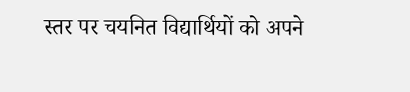स्तर पर चयनित विद्यार्थियों को अपने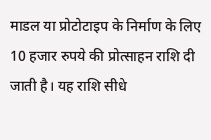माडल या प्रोटोटाइप के निर्माण के लिए 10 हजार रुपये की प्रोत्साहन राशि दी जाती है। यह राशि सीधे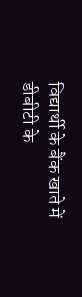विद्यार्थी के बैंक खाते में डीबीटी के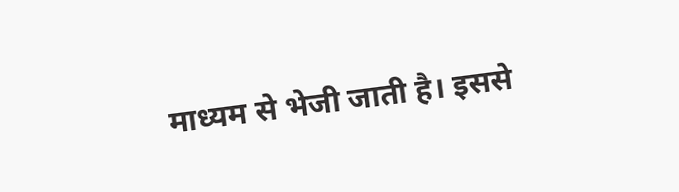माध्यम से भेजी जाती है। इससे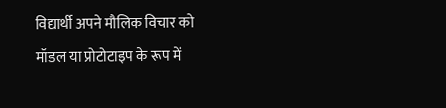विद्यार्थी अपने मौलिक विचार को मॉडल या प्रोटोटाइप के रूप में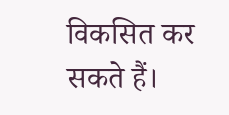विकसित कर सकते हैं।